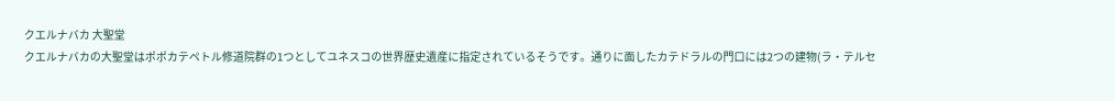クエルナバカ 大聖堂
クエルナバカの大聖堂はポポカテペトル修道院群の1つとしてユネスコの世界歴史遺産に指定されているそうです。通りに面したカテドラルの門口には2つの建物(ラ・テルセ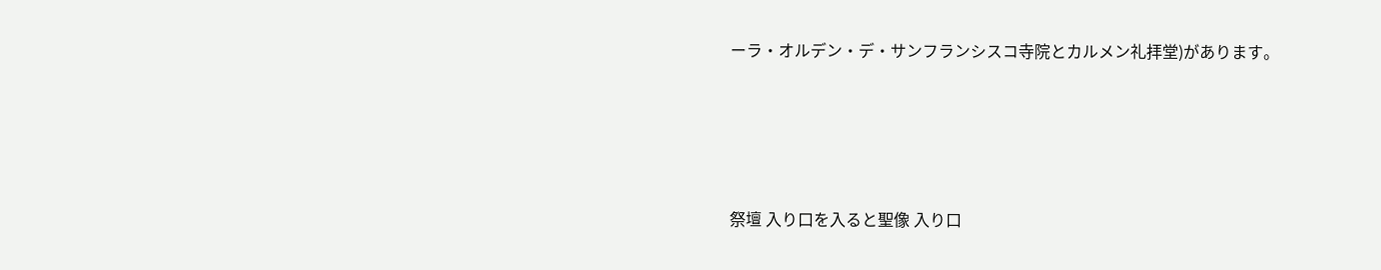ーラ・オルデン・デ・サンフランシスコ寺院とカルメン礼拝堂)があります。




祭壇 入り口を入ると聖像 入り口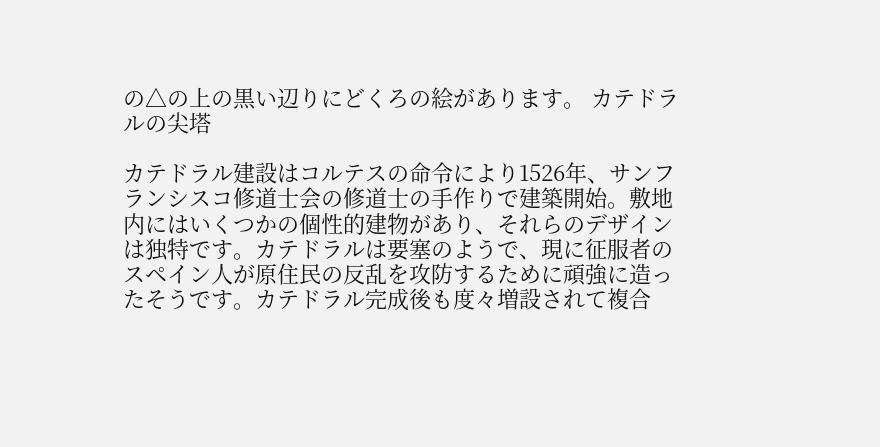の△の上の黒い辺りにどくろの絵があります。 カテドラルの尖塔

カテドラル建設はコルテスの命令により1526年、サンフランシスコ修道士会の修道士の手作りで建築開始。敷地内にはいくつかの個性的建物があり、それらのデザインは独特です。カテドラルは要塞のようで、現に征服者のスペイン人が原住民の反乱を攻防するために頑強に造ったそうです。カテドラル完成後も度々増設されて複合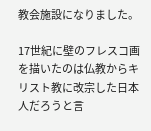教会施設になりました。

17世紀に壁のフレスコ画を描いたのは仏教からキリスト教に改宗した日本人だろうと言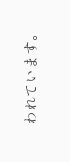われています。